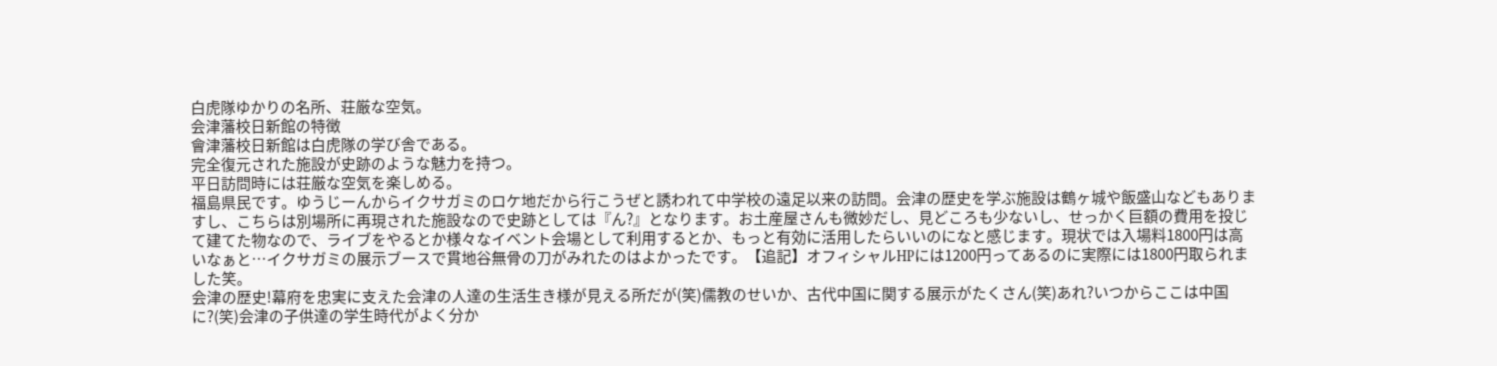白虎隊ゆかりの名所、荘厳な空気。
会津藩校日新館の特徴
會津藩校日新館は白虎隊の学び舎である。
完全復元された施設が史跡のような魅力を持つ。
平日訪問時には荘厳な空気を楽しめる。
福島県民です。ゆうじーんからイクサガミのロケ地だから行こうぜと誘われて中学校の遠足以来の訪問。会津の歴史を学ぶ施設は鶴ヶ城や飯盛山などもありますし、こちらは別場所に再現された施設なので史跡としては『ん?』となります。お土産屋さんも微妙だし、見どころも少ないし、せっかく巨額の費用を投じて建てた物なので、ライブをやるとか様々なイベント会場として利用するとか、もっと有効に活用したらいいのになと感じます。現状では入場料1800円は高いなぁと⋯イクサガミの展示ブースで貫地谷無骨の刀がみれたのはよかったです。【追記】オフィシャルHPには1200円ってあるのに実際には1800円取られました笑。
会津の歴史!幕府を忠実に支えた会津の人達の生活生き様が見える所だが(笑)儒教のせいか、古代中国に関する展示がたくさん(笑)あれ?いつからここは中国に?(笑)会津の子供達の学生時代がよく分か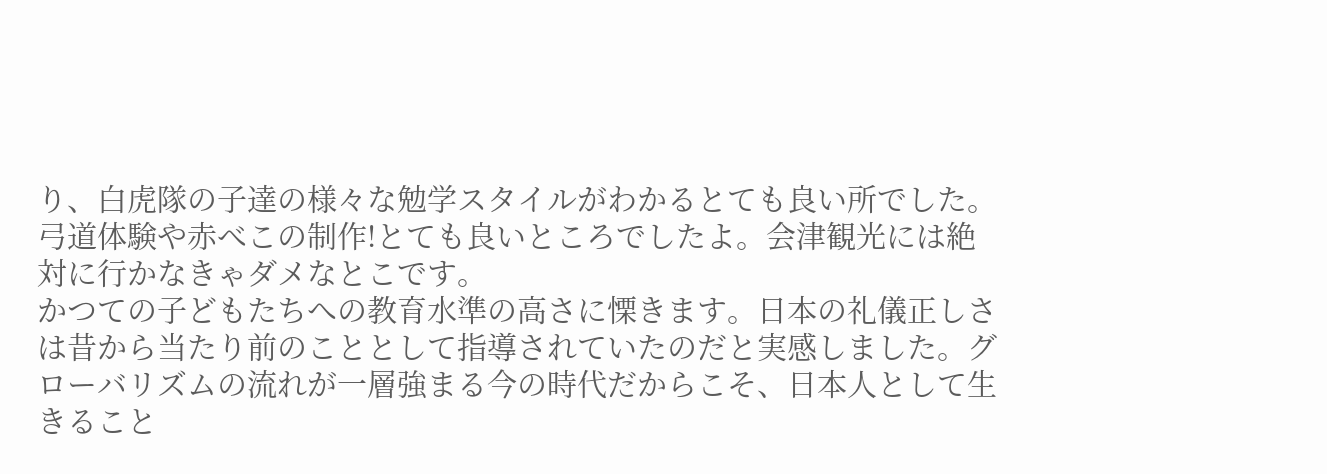り、白虎隊の子達の様々な勉学スタイルがわかるとても良い所でした。弓道体験や赤べこの制作!とても良いところでしたよ。会津観光には絶対に行かなきゃダメなとこです。
かつての子どもたちへの教育水準の高さに慄きます。日本の礼儀正しさは昔から当たり前のこととして指導されていたのだと実感しました。グローバリズムの流れが一層強まる今の時代だからこそ、日本人として生きること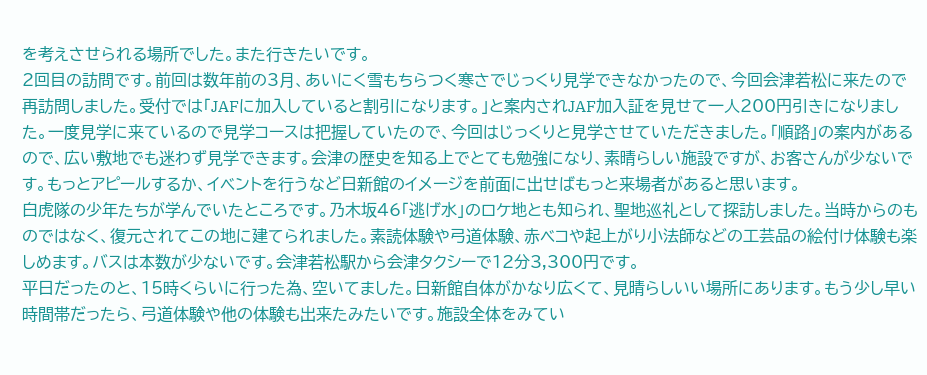を考えさせられる場所でした。また行きたいです。
2回目の訪問です。前回は数年前の3月、あいにく雪もちらつく寒さでじっくり見学できなかったので、今回会津若松に来たので再訪問しました。受付では「JAFに加入していると割引になります。」と案内されJAF加入証を見せて一人200円引きになりました。一度見学に来ているので見学コースは把握していたので、今回はじっくりと見学させていただきました。「順路」の案内があるので、広い敷地でも迷わず見学できます。会津の歴史を知る上でとても勉強になり、素晴らしい施設ですが、お客さんが少ないです。もっとアピールするか、イベントを行うなど日新館のイメージを前面に出せばもっと来場者があると思います。
白虎隊の少年たちが学んでいたところです。乃木坂46「逃げ水」のロケ地とも知られ、聖地巡礼として探訪しました。当時からのものではなく、復元されてこの地に建てられました。素読体験や弓道体験、赤ベコや起上がり小法師などの工芸品の絵付け体験も楽しめます。バスは本数が少ないです。会津若松駅から会津タクシーで12分3,300円です。
平日だったのと、15時くらいに行った為、空いてました。日新館自体がかなり広くて、見晴らしいい場所にあります。もう少し早い時間帯だったら、弓道体験や他の体験も出来たみたいです。施設全体をみてい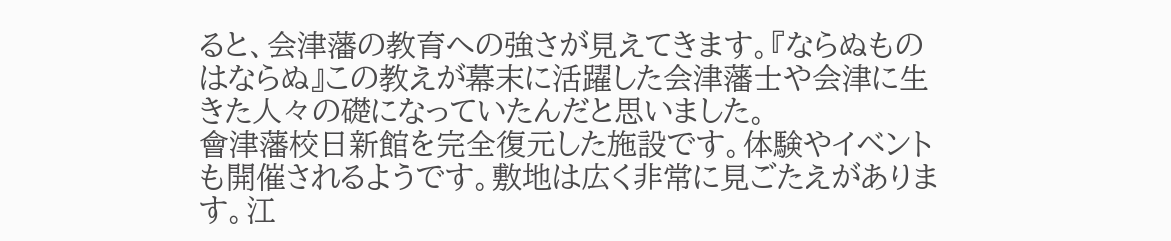ると、会津藩の教育への強さが見えてきます。『ならぬものはならぬ』この教えが幕末に活躍した会津藩士や会津に生きた人々の礎になっていたんだと思いました。
會津藩校日新館を完全復元した施設です。体験やイベントも開催されるようです。敷地は広く非常に見ごたえがあります。江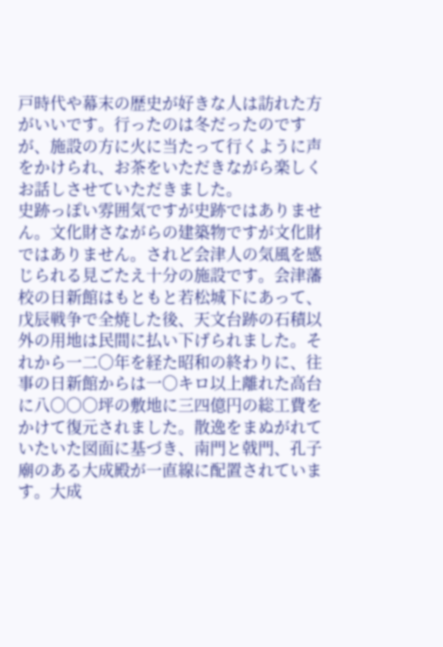戸時代や幕末の歴史が好きな人は訪れた方がいいです。行ったのは冬だったのですが、施設の方に火に当たって行くように声をかけられ、お茶をいただきながら楽しくお話しさせていただきました。
史跡っぽい雰囲気ですが史跡ではありません。文化財さながらの建築物ですが文化財ではありません。されど会津人の気風を感じられる見ごたえ十分の施設です。会津藩校の日新館はもともと若松城下にあって、戊辰戦争で全焼した後、天文台跡の石積以外の用地は民間に払い下げられました。それから一二〇年を経た昭和の終わりに、往事の日新館からは一〇キロ以上離れた高台に八〇〇〇坪の敷地に三四億円の総工費をかけて復元されました。散逸をまぬがれていたいた図面に基づき、南門と戟門、孔子廟のある大成殿が一直線に配置されています。大成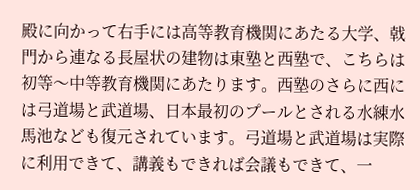殿に向かって右手には高等教育機関にあたる大学、戟門から連なる長屋状の建物は東塾と西塾で、こちらは初等〜中等教育機関にあたります。西塾のさらに西には弓道場と武道場、日本最初のプールとされる水練水馬池なども復元されています。弓道場と武道場は実際に利用できて、講義もできれば会議もできて、一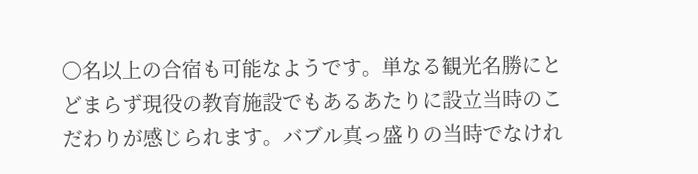〇名以上の合宿も可能なようです。単なる観光名勝にとどまらず現役の教育施設でもあるあたりに設立当時のこだわりが感じられます。バブル真っ盛りの当時でなけれ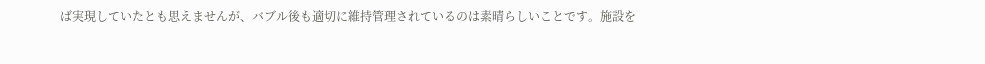ば実現していたとも思えませんが、バブル後も適切に維持管理されているのは素晴らしいことです。施設を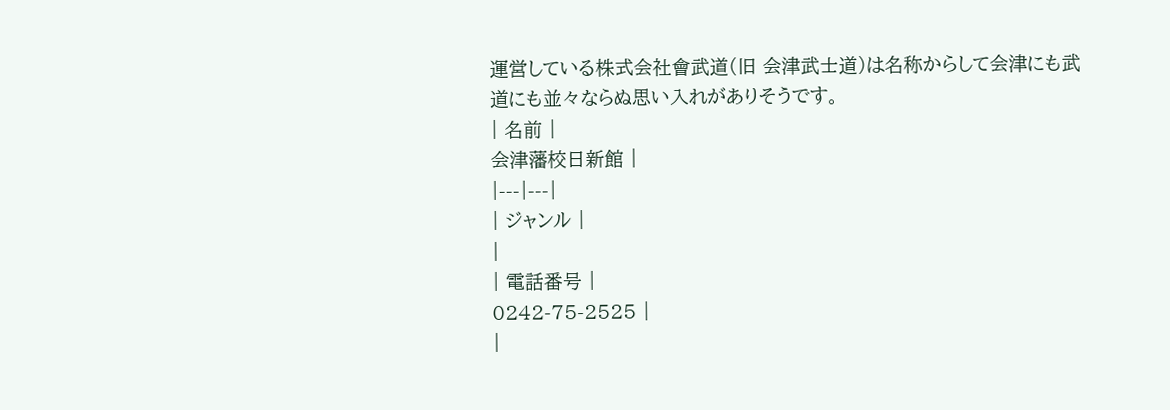運営している株式会社會武道(旧 会津武士道)は名称からして会津にも武道にも並々ならぬ思い入れがありそうです。
| 名前 |
会津藩校日新館 |
|---|---|
| ジャンル |
|
| 電話番号 |
0242-75-2525 |
|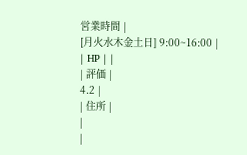営業時間 |
[月火水木金土日] 9:00~16:00 |
| HP | |
| 評価 |
4.2 |
| 住所 |
|
|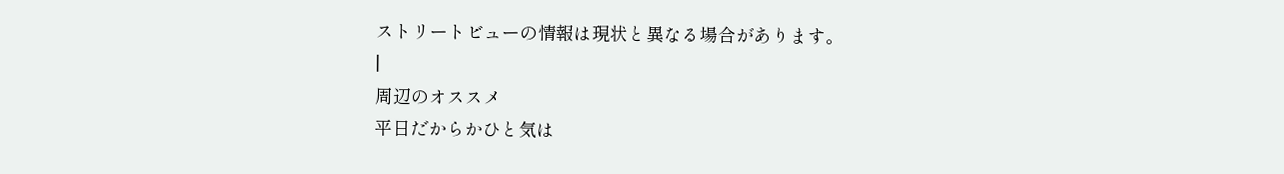ストリートビューの情報は現状と異なる場合があります。
|
周辺のオススメ
平日だからかひと気は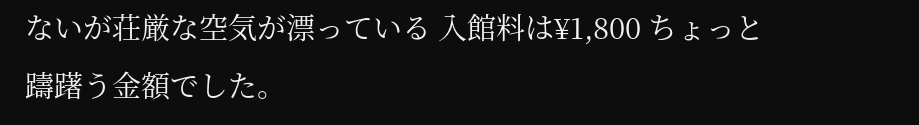ないが荘厳な空気が漂っている 入館料は¥1,800 ちょっと躊躇う金額でした。